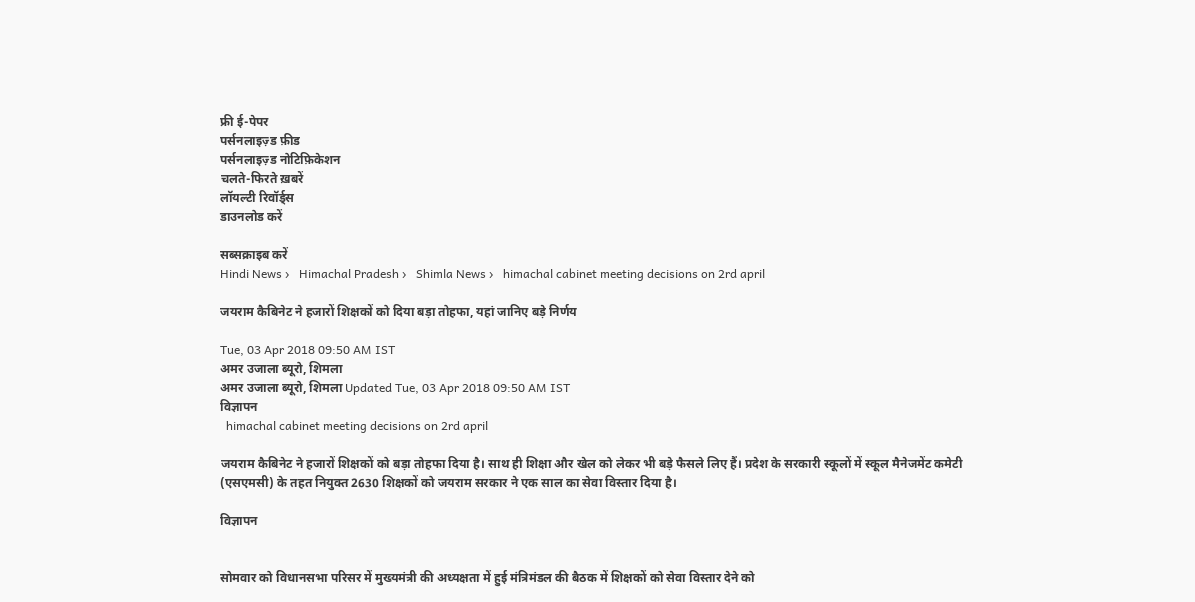फ्री ई-पेपर
पर्सनलाइज़्ड फ़ीड
पर्सनलाइज़्ड नोटिफ़िकेशन
चलते-फिरते ख़बरें
लॉयल्टी रिवॉर्ड्स
डाउनलोड करें

सब्सक्राइब करें
Hindi News ›   Himachal Pradesh ›   Shimla News ›   himachal cabinet meeting decisions on 2rd april

जयराम कैबिनेट ने हजारों शिक्षकों को दिया बड़ा तोहफा, यहां जानिए बड़े निर्णय

Tue, 03 Apr 2018 09:50 AM IST
अमर उजाला ब्यूरो, शिमला
अमर उजाला ब्यूरो, शिमला Updated Tue, 03 Apr 2018 09:50 AM IST
विज्ञापन
  himachal cabinet meeting decisions on 2rd april

जयराम कैबिनेट ने हजारों शिक्षकों को बड़ा तोहफा दिया है। साथ ही शिक्षा और खेल को लेकर भी बड़े फैसले लिए हैं। प्रदेश के सरकारी स्कूलों में स्कूल मैनेजमेंट कमेटी (एसएमसी) के तहत नियुक्त 2630 शिक्षकों को जयराम सरकार ने एक साल का सेवा विस्तार दिया है।

विज्ञापन


सोमवार को विधानसभा परिसर में मुख्यमंत्री की अध्यक्षता में हुई मंत्रिमंडल की बैठक में शिक्षकों को सेवा विस्तार देने को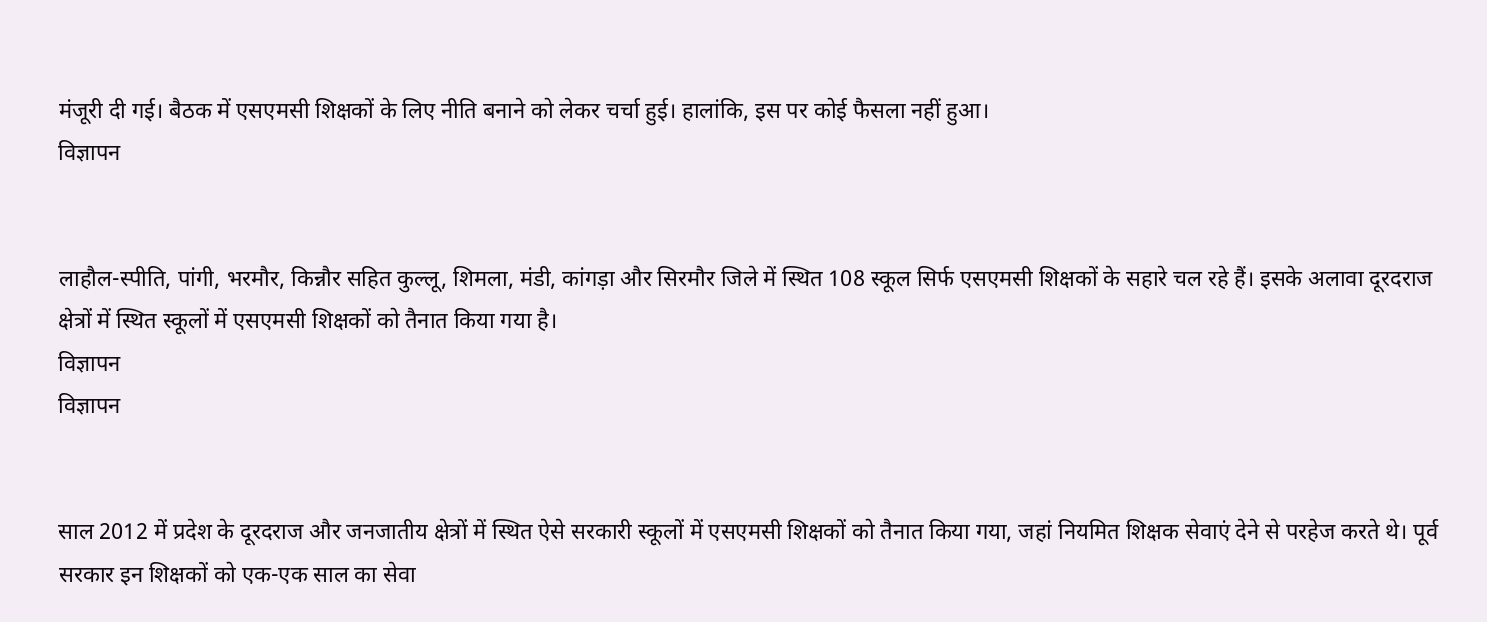मंजूरी दी गई। बैठक में एसएमसी शिक्षकों के लिए नीति बनाने को लेकर चर्चा हुई। हालांकि, इस पर कोई फैसला नहीं हुआ।
विज्ञापन


लाहौल-स्पीति, पांगी, भरमौर, किन्नौर सहित कुल्लू, शिमला, मंडी, कांगड़ा और सिरमौर जिले में स्थित 108 स्कूल सिर्फ एसएमसी शिक्षकों के सहारे चल रहे हैं। इसके अलावा दूरदराज क्षेत्रों में स्थित स्कूलों में एसएमसी शिक्षकों को तैनात किया गया है।
विज्ञापन
विज्ञापन


साल 2012 में प्रदेश के दूरदराज और जनजातीय क्षेत्रों में स्थित ऐसे सरकारी स्कूलों में एसएमसी शिक्षकों को तैनात किया गया, जहां नियमित शिक्षक सेवाएं देने से परहेज करते थे। पूर्व सरकार इन शिक्षकों को एक-एक साल का सेवा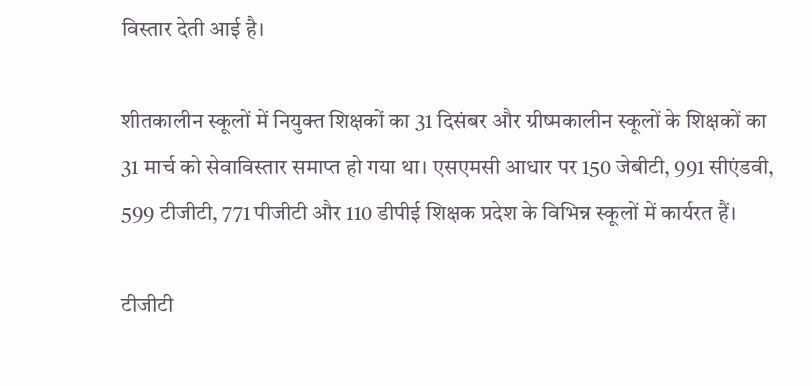विस्तार देती आई है।

शीतकालीन स्कूलों में नियुक्त शिक्षकों का 31 दिसंबर और ग्रीष्मकालीन स्कूलों के शिक्षकों का 31 मार्च को सेवाविस्तार समाप्त हो गया था। एसएमसी आधार पर 150 जेबीटी, 991 सीएंडवी, 599 टीजीटी, 771 पीजीटी और 110 डीपीई शिक्षक प्रदेश के विभिन्न स्कूलों में कार्यरत हैं।

टीजीटी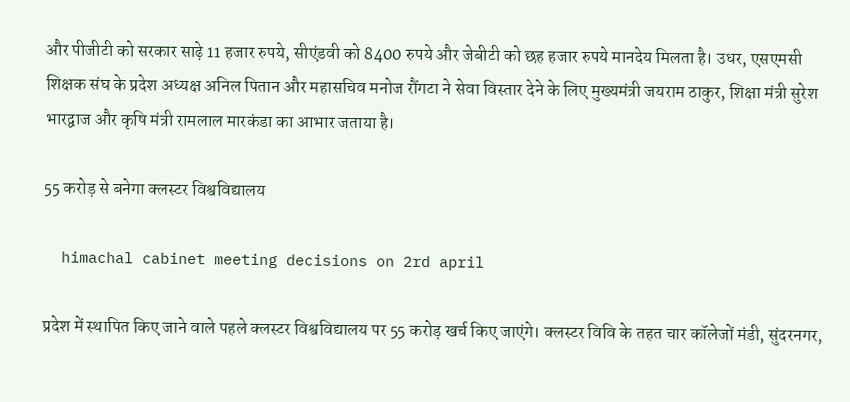और पीजीटी को सरकार साढ़े 11 हजार रुपये, सीएंडवी को 8400 रुपये और जेबीटी को छह हजार रुपये मानदेय मिलता है। उधर, एसएमसी शिक्षक संघ के प्रदेश अध्यक्ष अनिल पितान और महासचिव मनोज रौंगटा ने सेवा विस्तार देने के लिए मुख्यमंत्री जयराम ठाकुर, शिक्षा मंत्री सुरेश भारद्वाज और कृषि मंत्री रामलाल मारकंडा का आभार जताया है।

55 करोड़ से बनेगा क्लस्टर विश्वविद्यालय

  himachal cabinet meeting decisions on 2rd april

प्रदेश में स्थापित किए जाने वाले पहले क्लस्टर विश्वविद्यालय पर 55 करोड़ खर्च किए जाएंगे। क्लस्टर विवि के तहत चार कॉलेजों मंडी, सुंदरनगर,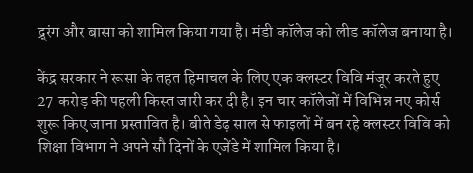द्र्रंग और बासा को शामिल किया गया है। मंडी कॉलेज को लीड कॉलेज बनाया है।

केंद्र सरकार ने रूसा के तहत हिमाचल के लिए एक क्लस्टर विवि मंजूर करते हुए 27 करोड़ की पहली किस्त जारी कर दी है। इन चार कॉलेजों में विभिन्न नए कोर्स शुरू किए जाना प्रस्तावित है। बीते डेढ़ साल से फाइलों में बन रहे क्लस्टर विवि को शिक्षा विभाग ने अपने सौ दिनों के एजेंडे में शामिल किया है।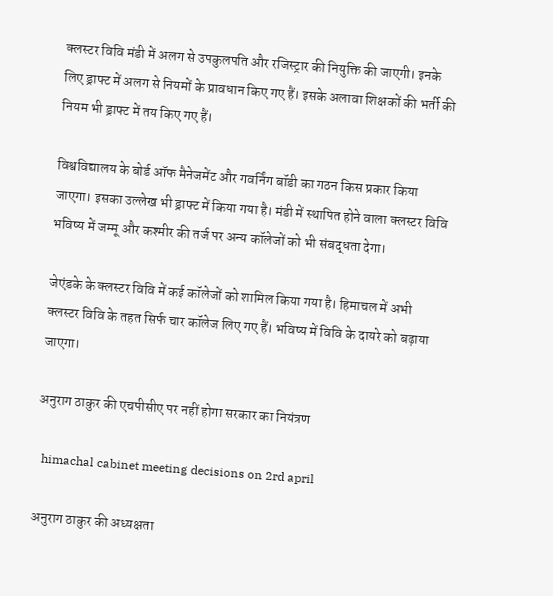क्लस्टर विवि मंडी में अलग से उपकुलपति और रजिस्ट्रार की नियुक्ति की जाएगी। इनके लिए ड्राफ्ट में अलग से नियमों के प्रावधान किए गए हैं। इसके अलावा शिक्षकों की भर्ती की नियम भी ड्राफ्ट में तय किए गए हैं।

विश्वविद्यालय के बोर्ड ऑफ मैनेजमेंट और गवर्निंग बॉडी का गठन किस प्रकार किया जाएगा। इसका उल्लेख भी ड्राफ्ट में किया गया है। मंडी में स्थापित होने वाला क्लस्टर विवि भविष्य में जम्मू और कश्मीर की तर्ज पर अन्य कॉलेजों को भी संबद्धता देगा।

जेएंडके के क्लस्टर विवि में कई कॉलेजों को शामिल किया गया है। हिमाचल में अभी क्लस्टर विवि के तहत सिर्फ चार कॉलेज लिए गए हैं। भविष्य में विवि के दायरे को बढ़ाया जाएगा।

अनुराग ठाकुर की एचपीसीए पर नहीं होगा सरकार का नियंत्रण

  himachal cabinet meeting decisions on 2rd april

अनुराग ठाकुर की अध्यक्षता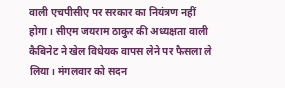वाली एचपीसीए पर सरकार का नियंत्रण नहीं होगा। सीएम जयराम ठाकुर की अध्यक्षता वाली कैबिनेट ने खेल विधेयक वापस लेने पर फैसला ले लिया। मंगलवार को सदन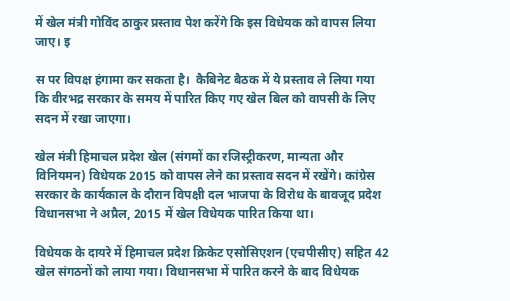में खेल मंत्री गोविंद ठाकुर प्रस्ताव पेश करेंगे कि इस विधेयक को वापस लिया जाए। इ

स पर विपक्ष हंगामा कर सकता है।  कैबिनेट बैठक में ये प्रस्ताव ले लिया गया कि वीरभद्र सरकार के समय में पारित किए गए खेल बिल को वापसी के लिए सदन में रखा जाएगा।

खेल मंत्री हिमाचल प्रदेश खेल (संगमों का रजिस्ट्रीकरण, मान्यता और विनियमन) विधेयक 2015 को वापस लेने का प्रस्ताव सदन में रखेंगे। कांग्रेस सरकार के कार्यकाल के दौरान विपक्षी दल भाजपा के विरोध के बावजूद प्रदेश विधानसभा ने अप्रैल, 2015 में खेल विधेयक पारित किया था।

विधेयक के दायरे में हिमाचल प्रदेश क्रिकेट एसोसिएशन (एचपीसीए) सहित 42 खेल संगठनों को लाया गया। विधानसभा में पारित करने के बाद विधेयक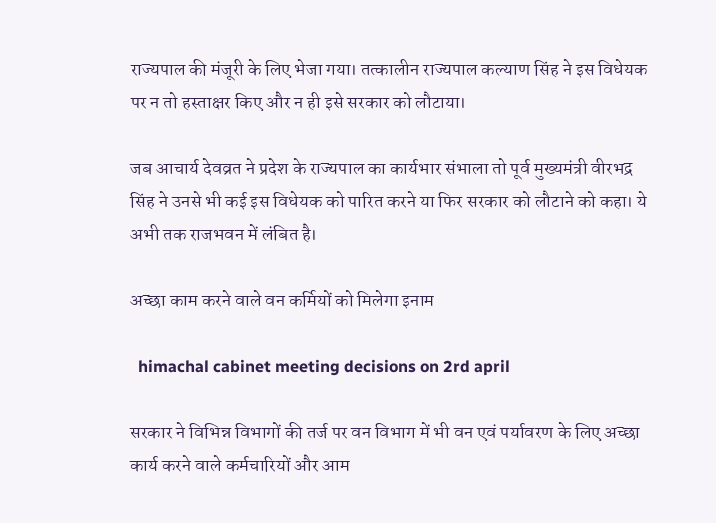राज्यपाल की मंजूरी के लिए भेजा गया। तत्कालीन राज्यपाल कल्याण सिंह ने इस विधेयक पर न तो हस्ताक्षर किए और न ही इसे सरकार को लौटाया।

जब आचार्य देवव्रत ने प्रदेश के राज्यपाल का कार्यभार संभाला तो पूर्व मुख्यमंत्री वीरभद्र सिंह ने उनसे भी कई इस विधेयक को पारित करने या फिर सरकार को लौटाने को कहा। ये अभी तक राजभवन में लंबित है।

अच्छा काम करने वाले वन कर्मियों को मिलेगा इनाम

  himachal cabinet meeting decisions on 2rd april

सरकार ने विभिन्न विभागों की तर्ज पर वन विभाग में भी वन एवं पर्यावरण के लिए अच्छा कार्य करने वाले कर्मचारियों और आम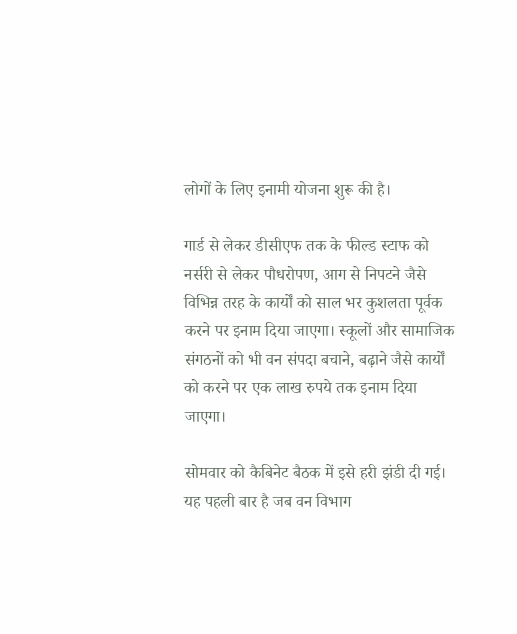लोगों के लिए इनामी योजना शुरू की है।

गार्ड से लेकर डीसीएफ तक के फील्ड स्टाफ को नर्सरी से लेकर पौधरोपण, आग से निपटने जैसे विभिन्न तरह के कार्यों को साल भर कुशलता पूर्वक करने पर इनाम दिया जाएगा। स्कूलों और सामाजिक संगठनों को भी वन संपदा बचाने, बढ़ाने जैसे कार्यों को करने पर एक लाख रुपये तक इनाम दिया जाएगा।

सोमवार को कैबिनेट बैठक में इसे हरी झंडी दी गई। यह पहली बार है जब वन विभाग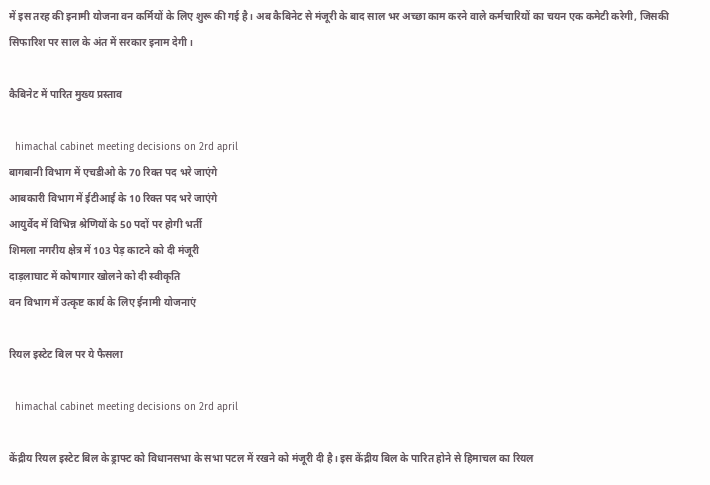में इस तरह की इनामी योजना वन कर्मियों के लिए शुरू की गई है। अब कैबिनेट से मंजूरी के बाद साल भर अच्छा काम करने वाले कर्मचारियों का चयन एक कमेटी करेगी, जिसकी सिफारिश पर साल के अंत में सरकार इनाम देगी।

कैबिनेट में पारित मुख्य प्रस्ताव

  himachal cabinet meeting decisions on 2rd april
बागबानी विभाग में एचडीओ के 70 रिक्त पद भरे जाएंगे
आबकारी विभाग में ईटीआई के 10 रिक्त पद भरे जाएंगे
आयुर्वेद में विभिन्न श्रेणियों के 50 पदों पर होगी भर्ती
शिमला नगरीय क्षेत्र में 103 पेड़ काटने को दी मंजूरी
दाड़लाघाट में कोषागार खोलने को दी स्वीकृति
वन विभाग में उत्कृष्ट कार्य के लिए ईनामी योजनाएं

रियल इस्टेट बिल पर ये फैसला

  himachal cabinet meeting decisions on 2rd april

केंद्रीय रियल इस्टेट बिल के ड्राफ्ट को विधानसभा के सभा पटल में रखने को मंजूरी दी है। इस केंद्रीय बिल के पारित होने से हिमाचल का रियल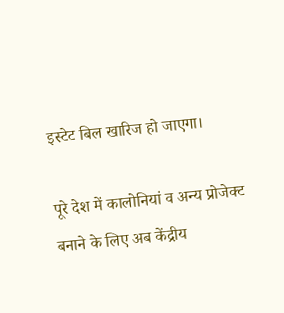इस्टेट बिल खारिज हो जाएगा।

पूरे देश में कालोनियां व अन्य प्रोजेक्ट बनाने के लिए अब केंद्रीय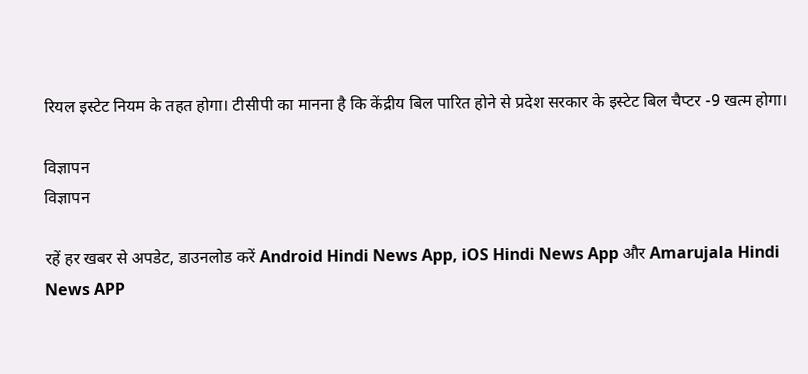रियल इस्टेट नियम के तहत होगा। टीसीपी का मानना है कि केंद्रीय बिल पारित होने से प्रदेश सरकार के इस्टेट बिल चैप्टर -9 खत्म होगा।

विज्ञापन
विज्ञापन

रहें हर खबर से अपडेट, डाउनलोड करें Android Hindi News App, iOS Hindi News App और Amarujala Hindi News APP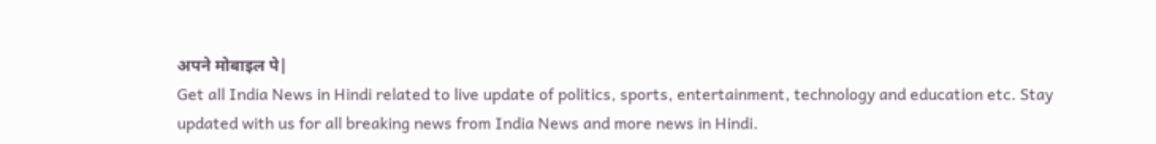अपने मोबाइल पे|
Get all India News in Hindi related to live update of politics, sports, entertainment, technology and education etc. Stay updated with us for all breaking news from India News and more news in Hindi.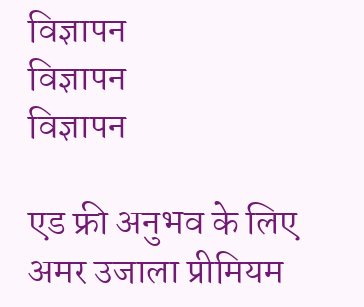विज्ञापन
विज्ञापन
विज्ञापन

एड फ्री अनुभव के लिए अमर उजाला प्रीमियम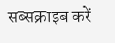सब्सक्राइब करें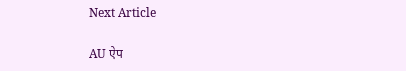Next Article

AU ऐप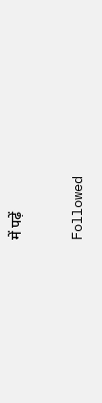में पढ़ें

Followed